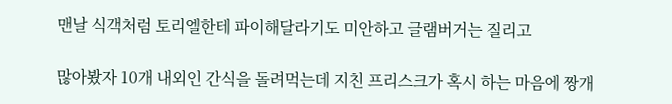맨날 식객처럼 토리엘한테 파이해달라기도 미안하고 글램버거는 질리고

많아봤자 10개 내외인 간식을 돌려먹는데 지친 프리스크가 혹시 하는 마음에 짱개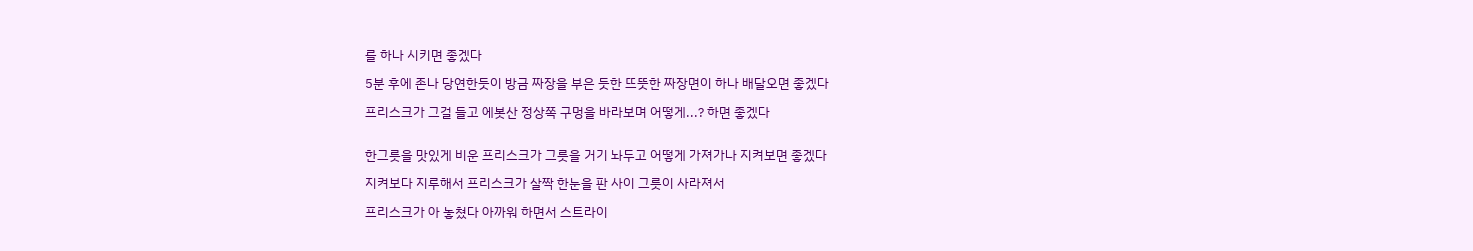를 하나 시키면 좋겠다

5분 후에 존나 당연한듯이 방금 짜장을 부은 듯한 뜨뜻한 짜장면이 하나 배달오면 좋겠다

프리스크가 그걸 들고 에봇산 정상쪽 구멍을 바라보며 어떻게...? 하면 좋겠다


한그릇을 맛있게 비운 프리스크가 그릇을 거기 놔두고 어떻게 가져가나 지켜보면 좋겠다

지켜보다 지루해서 프리스크가 살짝 한눈을 판 사이 그릇이 사라져서

프리스크가 아 놓쳤다 아까워 하면서 스트라이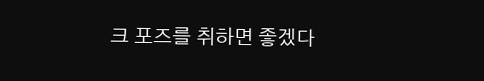크 포즈를 취하면 좋겠다